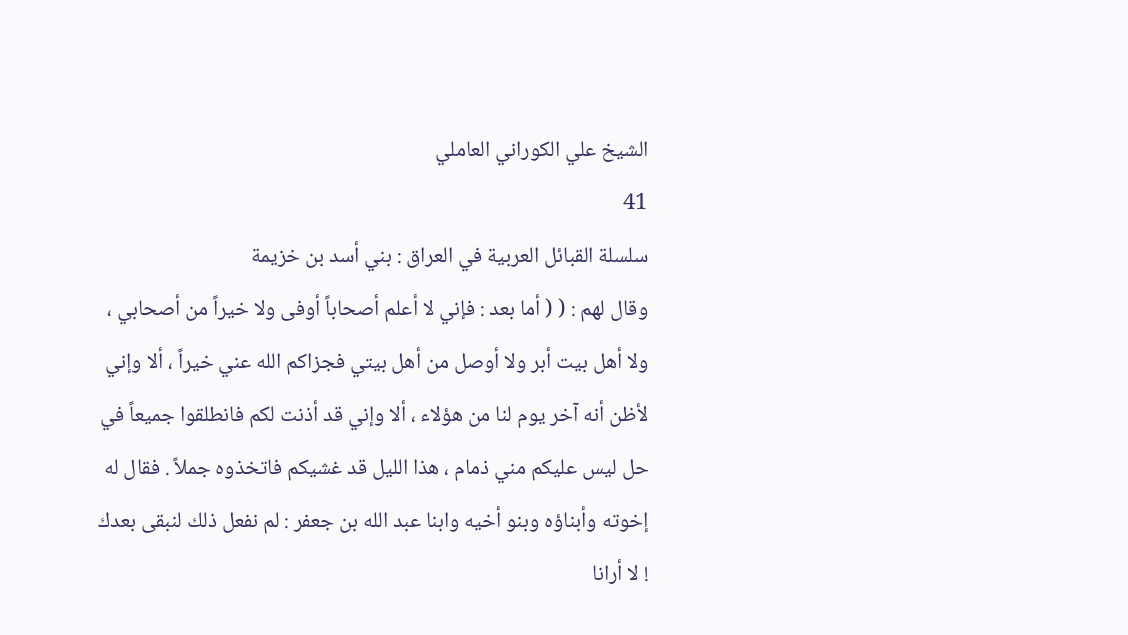الشيخ علي الكوراني العاملي
41
سلسلة القبائل العربية في العراق : بني أسد بن خزيمة
وقال لهم : ( ( أما بعد : فإني لا أعلم أصحاباً أوفى ولا خيراً من أصحابي ، ولا أهل بيت أبر ولا أوصل من أهل بيتي فجزاكم الله عني خيراً ، ألا وإني لأظن أنه آخر يوم لنا من هؤلاء ، ألا وإني قد أذنت لكم فانطلقوا جميعاً في حل ليس عليكم مني ذمام ، هذا الليل قد غشيكم فاتخذوه جملاً . فقال له إخوته وأبناؤه وبنو أخيه وابنا عبد الله بن جعفر : لم نفعل ذلك لنبقى بعدك ! لا أرانا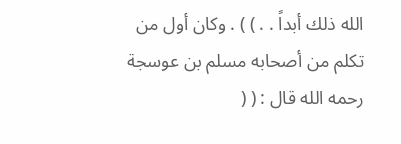الله ذلك أبداً . . ) ) . وكان أول من تكلم من أصحابه مسلم بن عوسجة رحمه الله قال : ( (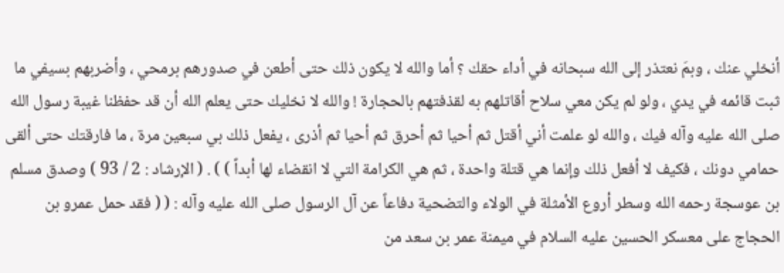أنخلي عنك ، وبمَ نعتذر إلى الله سبحانه في أداء حقك ؟ أما والله لا يكون ذلك حتى أطعن في صدورهم برمحي ، وأضربهم بسيفي ما ثبت قائمه في يدي ، ولو لم يكن معي سلاح أقاتلهم به لقذفتهم بالحجارة ! والله لا نخليك حتى يعلم الله أن قد حفظنا غيبة رسول الله صلى الله عليه وآله فيك ، والله لو علمت أني أقتل ثم أحيا ثم أحرق ثم أحيا ثم أذرى ، يفعل ذلك بي سبعين مرة ، ما فارقتك حتى ألقى حمامي دونك ، فكيف لا أفعل ذلك وإنما هي قتلة واحدة ، ثم هي الكرامة التي لا انقضاء لها أبداً ) ) . ( الإرشاد : 2 / 93 ) وصدق مسلم بن عوسجة رحمه الله وسطر أروع الأمثلة في الولاء والتضحية دفاعاً عن آل الرسول صلى الله عليه وآله : ( ( فقد حمل عمرو بن الحجاج على معسكر الحسين عليه السلام في ميمنة عمر بن سعد من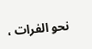نحو الفرات ،